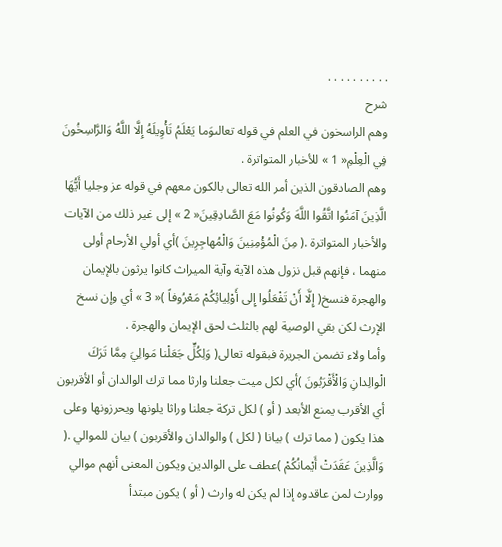. . . . . . . . . .
شرح
وهم الراسخون في العلم في قوله تعالىوَما يَعْلَمُ تَأْوِيلَهُ إِلَّا اللَّهُ وَالرَّاسِخُونَ فِي الْعِلْمِ« 1 » للأخبار المتواترة .
وهم الصادقون الذين أمر الله تعالى بالكون معهم في قوله عز وجليا أَيُّهَا الَّذِينَ آمَنُوا اتَّقُوا اللَّهَ وَكُونُوا مَعَ الصَّادِقِينَ« 2 » إلى غير ذلك من الآيات والأخبار المتواترة .( مِنَ الْمُؤْمِنِينَ وَالْمُهاجِرِينَ )أي أولي الأرحام أولى منهما ، فإنهم قبل نزول هذه الآية وآية الميراث كانوا يرثون بالإيمان والهجرة فنسخ( إِلَّا أَنْ تَفْعَلُوا إِلى أَوْلِيائِكُمْ مَعْرُوفاً )« 3 » أي وإن نسخ الإرث لكن بقي الوصية لهم بالثلث لحق الإيمان والهجرة .
وأما ولاء تضمن الجريرة فبقوله تعالى( وَلِكُلٍّ جَعَلْنا مَوالِيَ مِمَّا تَرَكَ الْوالِدانِ وَالْأَقْرَبُونَ )أي لكل ميت جعلنا وارثا مما ترك الوالدان أو الأقربون أي الأقرب يمنع الأبعد ( أو ) لكل تركة جعلنا وراثا يلونها ويحرزونها وعلى هذا يكون ( مما ترك ) بيانا ( لكل ) والوالدان والأقربون ) بيان للموالي .( وَالَّذِينَ عَقَدَتْ أَيْمانُكُمْ )عطف على الوالدين ويكون المعنى أنهم موالي ووارث لمن عاقدوه إذا لم يكن له وارث ( أو ) يكون مبتدأ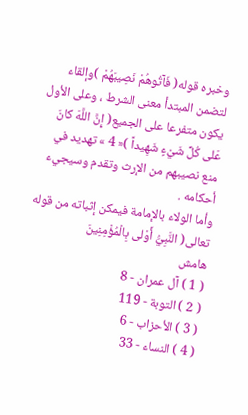وخبره قوله( فَآتُوهُمْ نَصِيبَهُمْ )وإلقاء لتضمن المبتدأ معنى الشرط ، وعلى الأول يكون متفرعا على الجميع( إِنَّ اللَّهَ كانَ عَلى كُلِّ شَيْءٍ شَهِيداً )« 4 » تهديد في منع نصيبهم من الإرث وتقدم وسيجيء أحكامه .
وأما الولاء بالإمامة فيمكن إثباته من قوله تعالى( النَّبِيُّ أَوْلى بِالْمُؤْمِنِينَ
هامش
( 1 ) آل عمران - 8
( 2 ) التوبة - 119
( 3 ) الأحزاب - 6
( 4 ) النساء - 33